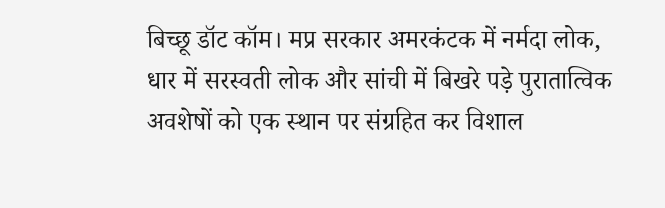बिच्छू डॉट कॉम। मप्र सरकार अमरकंटक में नर्मदा लोक, धार में सरस्वती लोक और सांची में बिखरे पड़े पुरातात्विक अवशेषों को एक स्थान पर संग्रहित कर विशाल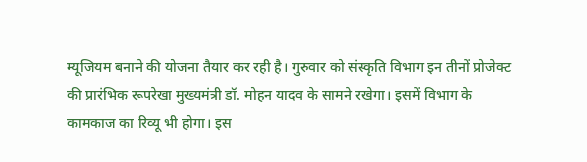म्यूजियम बनाने की योजना तैयार कर रही है। गुरुवार को संस्कृति विभाग इन तीनों प्रोजेक्ट की प्रारंभिक रूपरेखा मुख्यमंत्री डॉ. मोहन यादव के सामने रखेगा। इसमें विभाग के कामकाज का रिव्यू भी होगा। इस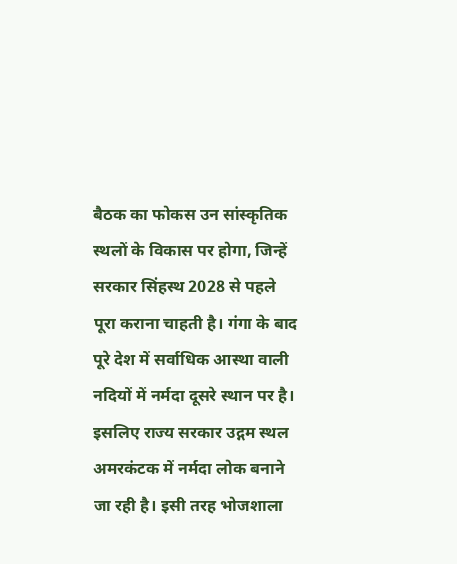बैठक का फोकस उन सांस्कृतिक स्थलों के विकास पर होगा, जिन्हें सरकार सिंहस्थ 2028 से पहले पूरा कराना चाहती है। गंगा के बाद पूरे देश में सर्वाधिक आस्था वाली नदियों में नर्मदा दूसरे स्थान पर है। इसलिए राज्य सरकार उद्गम स्थल अमरकंटक में नर्मदा लोक बनाने जा रही है। इसी तरह भोजशाला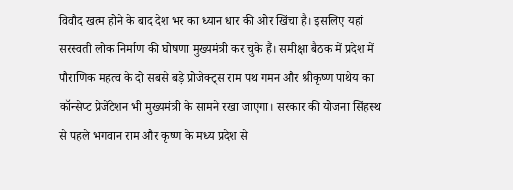विवौद खत्म होने के बाद देश भर का ध्यान धार की ओर खिंचा है। इसलिए यहां सरस्वती लोक निर्माण की घोषणा मुख्यमंत्री कर चुके हैं। समीक्षा बैठक में प्रदेश में पौराणिक महत्व के दो सबसे बड़े प्रोजेक्ट्स राम पथ गमन और श्रीकृष्ण पाथेय का कॉन्सेप्ट प्रेजेंटेशन भी मुख्यमंत्री के सामने रखा जाएगा। सरकार की योजना सिंहस्थ से पहले भगवान राम और कृष्ण के मध्य प्रदेश से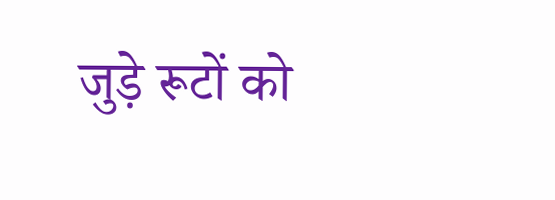जुड़े रूटों को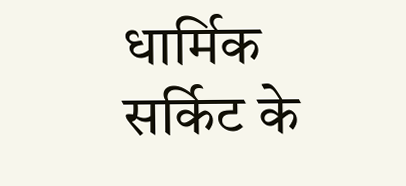धार्मिक सर्किट के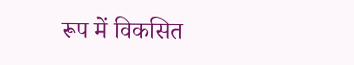रूप में विकसित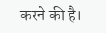करने की है।